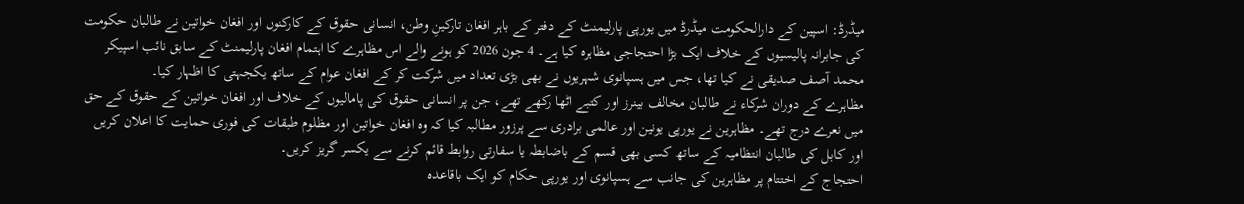میڈرڈ: اسپین کے دارالحکومت میڈرڈ میں یورپی پارلیمنٹ کے دفتر کے باہر افغان تارکینِ وطن، انسانی حقوق کے کارکنوں اور افغان خواتین نے طالبان حکومت کی جابرانہ پالیسیوں کے خلاف ایک بڑا احتجاجی مظاہرہ کیا ہے۔ 4 جون 2026 کو ہونے والے اس مظاہرے کا اہتمام افغان پارلیمنٹ کے سابق نائب اسپیکر محمد آصف صدیقی نے کیا تھا، جس میں ہسپانوی شہریوں نے بھی بڑی تعداد میں شرکت کر کے افغان عوام کے ساتھ یکجہتی کا اظہار کیا۔
مظاہرے کے دوران شرکاء نے طالبان مخالف بینرز اور کتبے اٹھا رکھے تھے، جن پر انسانی حقوق کی پامالیوں کے خلاف اور افغان خواتین کے حقوق کے حق میں نعرے درج تھے۔ مظاہرین نے یورپی یونین اور عالمی برادری سے پرزور مطالبہ کیا کہ وہ افغان خواتین اور مظلوم طبقات کی فوری حمایت کا اعلان کریں اور کابل کی طالبان انتظامیہ کے ساتھ کسی بھی قسم کے باضابطہ یا سفارتی روابط قائم کرنے سے یکسر گریز کریں۔
احتجاج کے اختتام پر مظاہرین کی جانب سے ہسپانوی اور یورپی حکام کو ایک باقاعدہ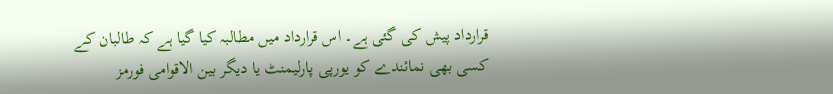قرارداد پیش کی گئی ہے۔ اس قرارداد میں مطالبہ کیا گیا ہے کہ طالبان کے کسی بھی نمائندے کو یورپی پارلیمنٹ یا دیگر بین الاقوامی فورمز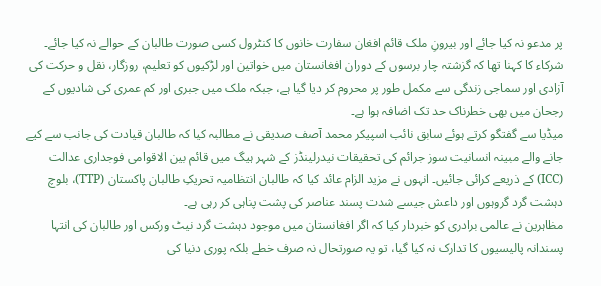پر مدعو نہ کیا جائے اور بیرونِ ملک قائم افغان سفارت خانوں کا کنٹرول کسی صورت طالبان کے حوالے نہ کیا جائے۔
شرکاء کا کہنا تھا کہ گزشتہ چار برسوں کے دوران افغانستان میں خواتین اور لڑکیوں کو تعلیم، روزگار، نقل و حرکت کی آزادی اور سماجی زندگی سے مکمل طور پر محروم کر دیا گیا ہے، جبکہ ملک میں جبری اور کم عمری کی شادیوں کے رجحان میں بھی خطرناک حد تک اضافہ ہوا ہے۔
میڈیا سے گفتگو کرتے ہوئے سابق نائب اسپیکر محمد آصف صدیقی نے مطالبہ کیا کہ طالبان قیادت کی جانب سے کیے جانے والے مبینہ انسانیت سوز جرائم کی تحقیقات نیدرلینڈز کے شہر ہیگ میں قائم بین الاقوامی فوجداری عدالت (ICC) کے ذریعے کرائی جائیں۔ انہوں نے مزید الزام عائد کیا کہ طالبان انتظامیہ تحریکِ طالبان پاکستان (TTP)، بلوچ دہشت گرد گروہوں اور داعش جیسے شدت پسند عناصر کی پشت پناہی کر رہی ہے۔
مظاہرین نے عالمی برادری کو خبردار کیا کہ اگر افغانستان میں موجود دہشت گرد نیٹ ورکس اور طالبان کی انتہا پسندانہ پالیسیوں کا تدارک نہ کیا گیا، تو یہ صورتحال نہ صرف خطے بلکہ پوری دنیا کی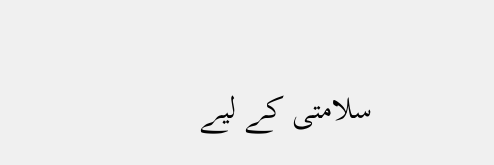سلامتی کے لیے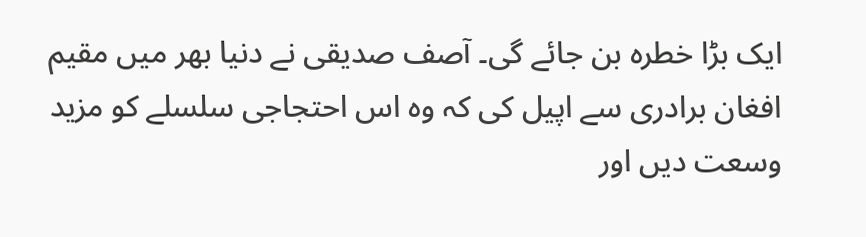ایک بڑا خطرہ بن جائے گی۔ آصف صدیقی نے دنیا بھر میں مقیم افغان برادری سے اپیل کی کہ وہ اس احتجاجی سلسلے کو مزید وسعت دیں اور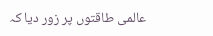عالمی طاقتوں پر زور دیا کہ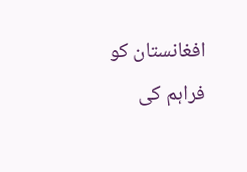افغانستان کو فراہم کی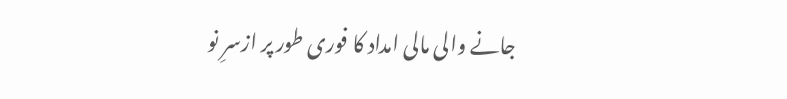جانے والی مالی امداد کا فوری طور پر ازسرِ نو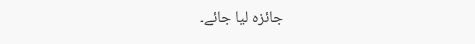جائزہ لیا جائے۔